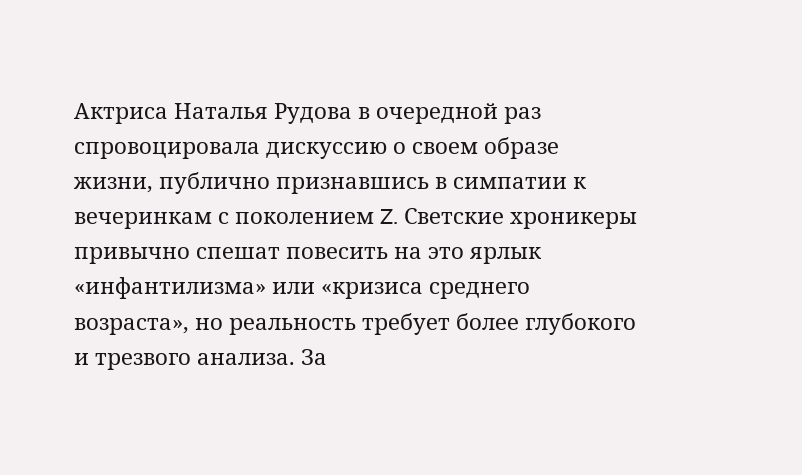Актриса Наталья Рудова в очередной раз спровоцировала дискуссию о своем образе жизни, публично признавшись в симпатии к вечеринкам с поколением Z. Светские хроникеры привычно спешат повесить на это ярлык «инфантилизма» или «кризиса среднего возраста», но реальность требует более глубокого и трезвого анализа. За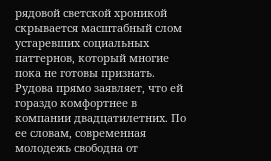рядовой светской хроникой скрывается масштабный слом устаревших социальных паттернов, который многие пока не готовы признать.
Рудова прямо заявляет, что ей гораздо комфортнее в компании двадцатилетних. По ее словам, современная молодежь свободна от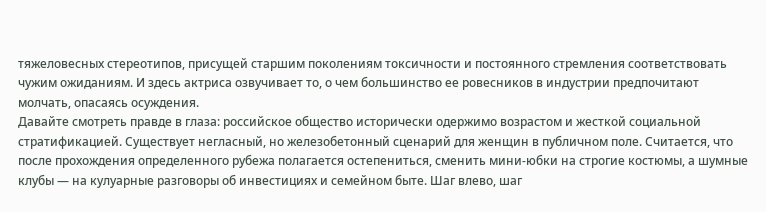тяжеловесных стереотипов, присущей старшим поколениям токсичности и постоянного стремления соответствовать чужим ожиданиям. И здесь актриса озвучивает то, о чем большинство ее ровесников в индустрии предпочитают молчать, опасаясь осуждения.
Давайте смотреть правде в глаза: российское общество исторически одержимо возрастом и жесткой социальной стратификацией. Существует негласный, но железобетонный сценарий для женщин в публичном поле. Считается, что после прохождения определенного рубежа полагается остепениться, сменить мини-юбки на строгие костюмы, а шумные клубы — на кулуарные разговоры об инвестициях и семейном быте. Шаг влево, шаг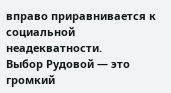вправо приравнивается к социальной неадекватности.
Выбор Рудовой — это громкий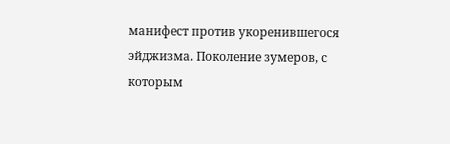манифест против укоренившегося эйджизма. Поколение зумеров, с которым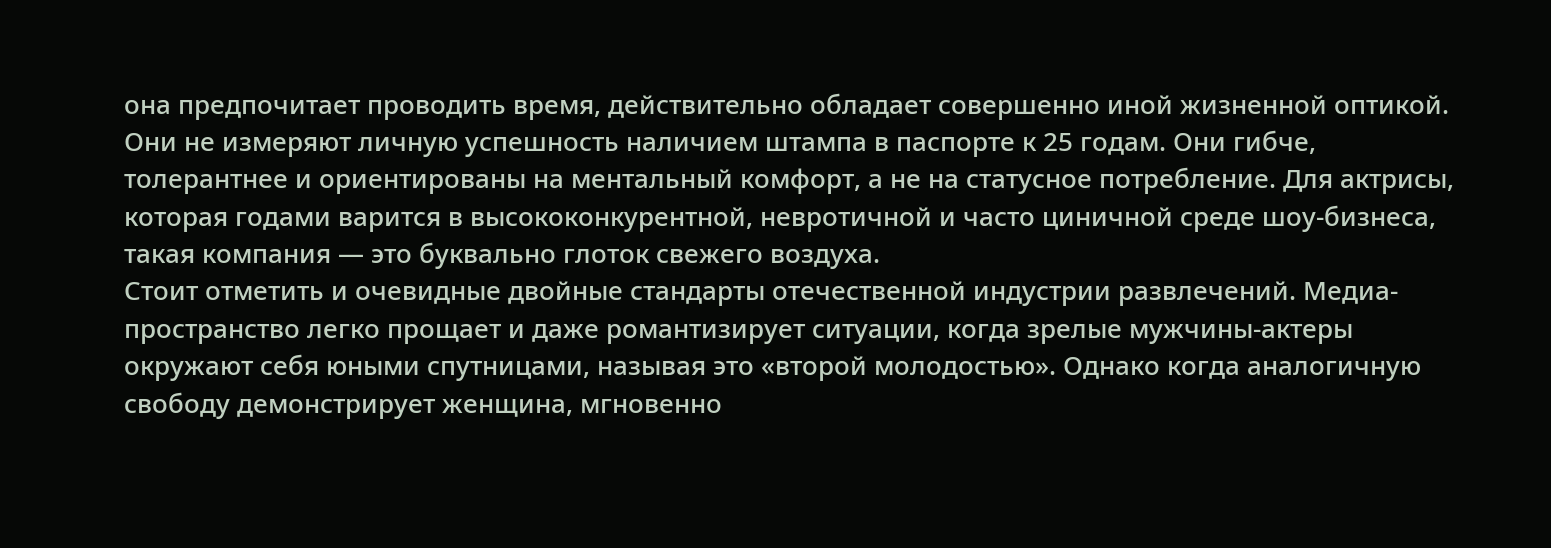она предпочитает проводить время, действительно обладает совершенно иной жизненной оптикой. Они не измеряют личную успешность наличием штампа в паспорте к 25 годам. Они гибче, толерантнее и ориентированы на ментальный комфорт, а не на статусное потребление. Для актрисы, которая годами варится в высококонкурентной, невротичной и часто циничной среде шоу-бизнеса, такая компания — это буквально глоток свежего воздуха.
Стоит отметить и очевидные двойные стандарты отечественной индустрии развлечений. Медиа-пространство легко прощает и даже романтизирует ситуации, когда зрелые мужчины-актеры окружают себя юными спутницами, называя это «второй молодостью». Однако когда аналогичную свободу демонстрирует женщина, мгновенно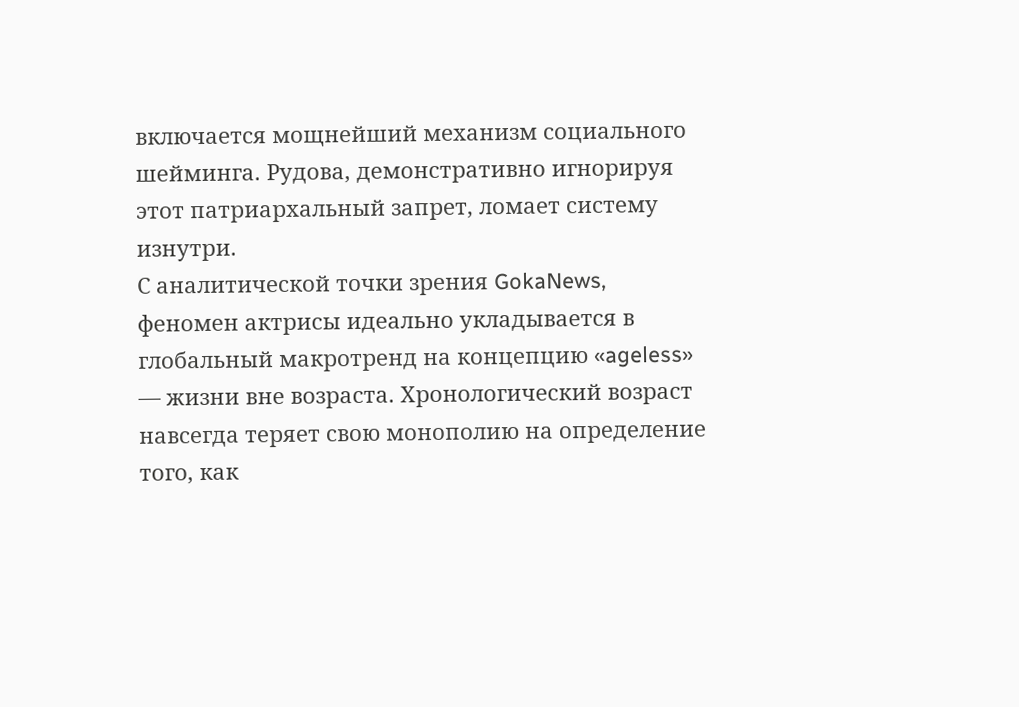включается мощнейший механизм социального шейминга. Рудова, демонстративно игнорируя этот патриархальный запрет, ломает систему изнутри.
С аналитической точки зрения GokaNews, феномен актрисы идеально укладывается в глобальный макротренд на концепцию «ageless» — жизни вне возраста. Хронологический возраст навсегда теряет свою монополию на определение того, как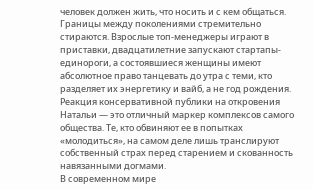человек должен жить, что носить и с кем общаться. Границы между поколениями стремительно стираются. Взрослые топ-менеджеры играют в приставки, двадцатилетние запускают стартапы-единороги, а состоявшиеся женщины имеют абсолютное право танцевать до утра с теми, кто разделяет их энергетику и вайб, а не год рождения.
Реакция консервативной публики на откровения Натальи — это отличный маркер комплексов самого общества. Те, кто обвиняют ее в попытках «молодиться», на самом деле лишь транслируют собственный страх перед старением и скованность навязанными догмами.
В современном мире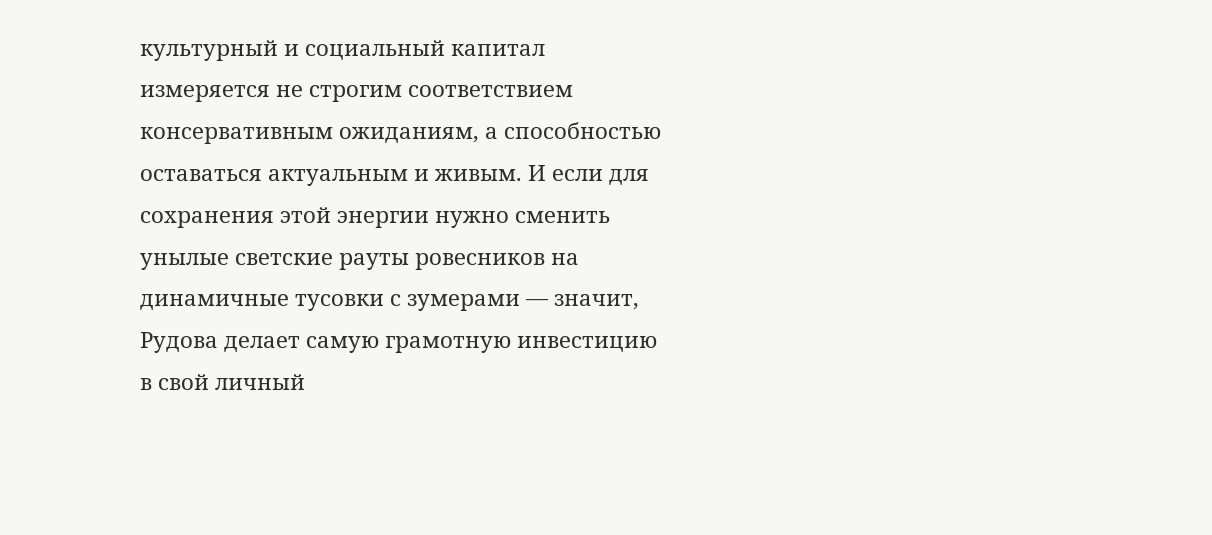культурный и социальный капитал измеряется не строгим соответствием консервативным ожиданиям, а способностью оставаться актуальным и живым. И если для сохранения этой энергии нужно сменить унылые светские рауты ровесников на динамичные тусовки с зумерами — значит, Рудова делает самую грамотную инвестицию в свой личный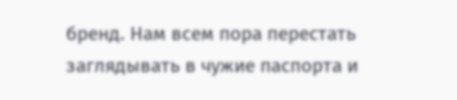бренд. Нам всем пора перестать заглядывать в чужие паспорта и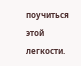поучиться этой легкости.